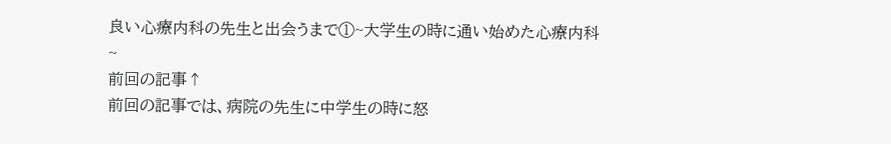良い心療内科の先生と出会うまで①~大学生の時に通い始めた心療内科~
前回の記事↑
前回の記事では、病院の先生に中学生の時に怒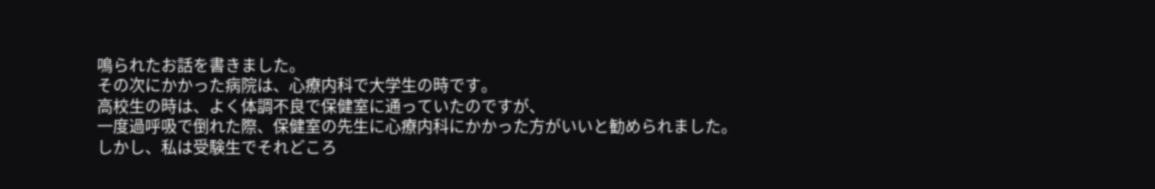鳴られたお話を書きました。
その次にかかった病院は、心療内科で大学生の時です。
高校生の時は、よく体調不良で保健室に通っていたのですが、
一度過呼吸で倒れた際、保健室の先生に心療内科にかかった方がいいと勧められました。
しかし、私は受験生でそれどころ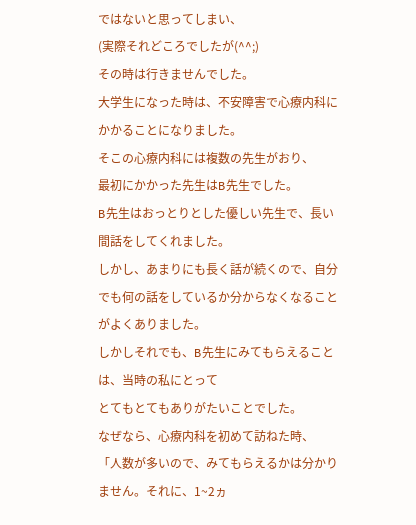ではないと思ってしまい、
(実際それどころでしたが(^^;)
その時は行きませんでした。
大学生になった時は、不安障害で心療内科にかかることになりました。
そこの心療内科には複数の先生がおり、
最初にかかった先生はB先生でした。
B先生はおっとりとした優しい先生で、長い間話をしてくれました。
しかし、あまりにも長く話が続くので、自分でも何の話をしているか分からなくなることがよくありました。
しかしそれでも、B先生にみてもらえることは、当時の私にとって
とてもとてもありがたいことでした。
なぜなら、心療内科を初めて訪ねた時、
「人数が多いので、みてもらえるかは分かりません。それに、1~2ヵ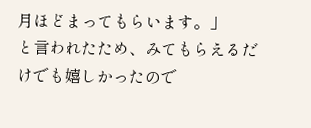月ほどまってもらいます。」
と言われたため、みてもらえるだけでも嬉しかったので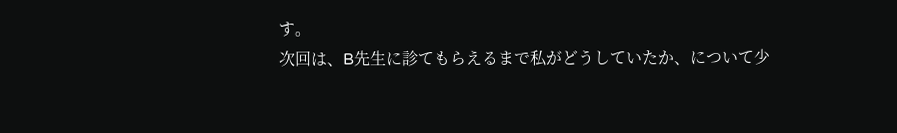す。
次回は、B先生に診てもらえるまで私がどうしていたか、について少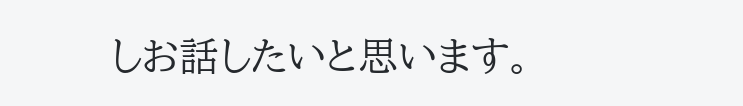しお話したいと思います。